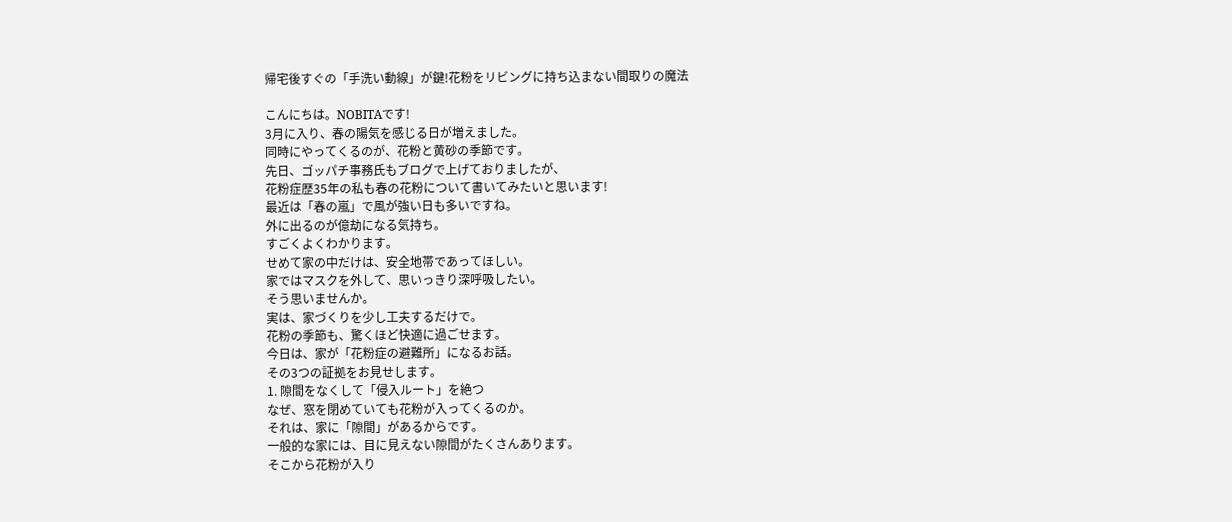帰宅後すぐの「手洗い動線」が鍵!花粉をリビングに持ち込まない間取りの魔法

こんにちは。NOBITAです!
3月に入り、春の陽気を感じる日が増えました。
同時にやってくるのが、花粉と黄砂の季節です。
先日、ゴッパチ事務氏もブログで上げておりましたが、
花粉症歴35年の私も春の花粉について書いてみたいと思います!
最近は「春の嵐」で風が強い日も多いですね。
外に出るのが億劫になる気持ち。
すごくよくわかります。
せめて家の中だけは、安全地帯であってほしい。
家ではマスクを外して、思いっきり深呼吸したい。
そう思いませんか。
実は、家づくりを少し工夫するだけで。
花粉の季節も、驚くほど快適に過ごせます。
今日は、家が「花粉症の避難所」になるお話。
その3つの証拠をお見せします。
1. 隙間をなくして「侵入ルート」を絶つ
なぜ、窓を閉めていても花粉が入ってくるのか。
それは、家に「隙間」があるからです。
一般的な家には、目に見えない隙間がたくさんあります。
そこから花粉が入り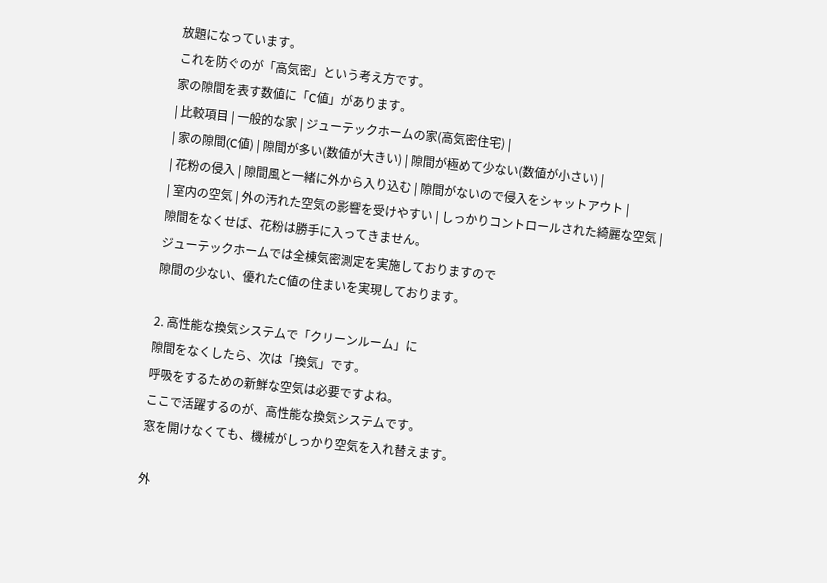放題になっています。
これを防ぐのが「高気密」という考え方です。
家の隙間を表す数値に「C値」があります。
| 比較項目 | 一般的な家 | ジューテックホームの家(高気密住宅) |
| 家の隙間(C値) | 隙間が多い(数値が大きい) | 隙間が極めて少ない(数値が小さい) |
| 花粉の侵入 | 隙間風と一緒に外から入り込む | 隙間がないので侵入をシャットアウト |
| 室内の空気 | 外の汚れた空気の影響を受けやすい | しっかりコントロールされた綺麗な空気 |
隙間をなくせば、花粉は勝手に入ってきません。
ジューテックホームでは全棟気密測定を実施しておりますので
隙間の少ない、優れたC値の住まいを実現しております。

2. 高性能な換気システムで「クリーンルーム」に
隙間をなくしたら、次は「換気」です。
呼吸をするための新鮮な空気は必要ですよね。
ここで活躍するのが、高性能な換気システムです。
窓を開けなくても、機械がしっかり空気を入れ替えます。

外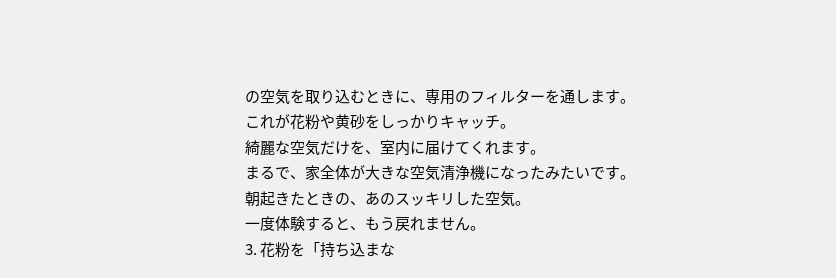の空気を取り込むときに、専用のフィルターを通します。
これが花粉や黄砂をしっかりキャッチ。
綺麗な空気だけを、室内に届けてくれます。
まるで、家全体が大きな空気清浄機になったみたいです。
朝起きたときの、あのスッキリした空気。
一度体験すると、もう戻れません。
3. 花粉を「持ち込まな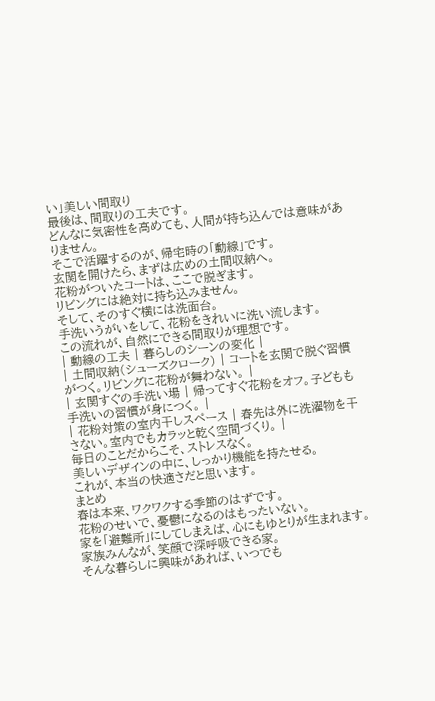い」美しい間取り
最後は、間取りの工夫です。
どんなに気密性を高めても、人間が持ち込んでは意味がありません。
そこで活躍するのが、帰宅時の「動線」です。
玄関を開けたら、まずは広めの土間収納へ。
花粉がついたコートは、ここで脱ぎます。
リビングには絶対に持ち込みません。
そして、そのすぐ横には洗面台。
手洗いうがいをして、花粉をきれいに洗い流します。
この流れが、自然にできる間取りが理想です。
| 動線の工夫 | 暮らしのシーンの変化 |
| 土間収納(シューズクローク) | コートを玄関で脱ぐ習慣がつく。リビングに花粉が舞わない。 |
| 玄関すぐの手洗い場 | 帰ってすぐ花粉をオフ。子どもも手洗いの習慣が身につく。 |
| 花粉対策の室内干しスペース | 春先は外に洗濯物を干さない。室内でもカラッと乾く空間づくり。 |
毎日のことだからこそ、ストレスなく。
美しいデザインの中に、しっかり機能を持たせる。
これが、本当の快適さだと思います。
まとめ
春は本来、ワクワクする季節のはずです。
花粉のせいで、憂鬱になるのはもったいない。
家を「避難所」にしてしまえば、心にもゆとりが生まれます。
家族みんなが、笑顔で深呼吸できる家。
そんな暮らしに興味があれば、いつでも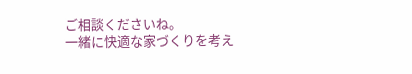ご相談くださいね。
一緒に快適な家づくりを考え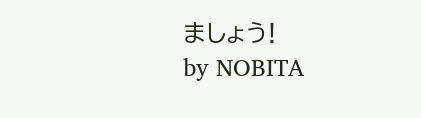ましょう!
by NOBITA